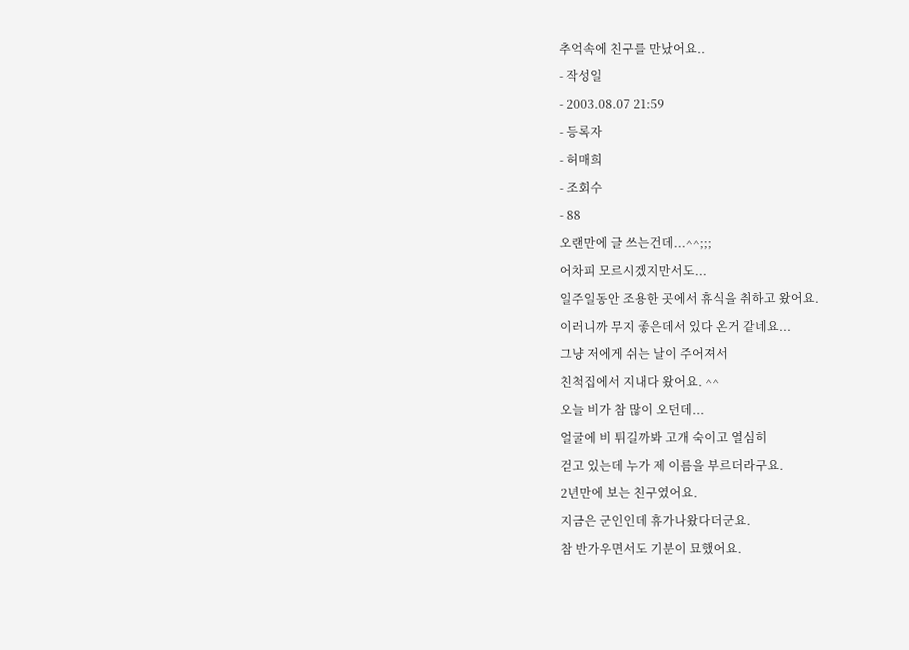추억속에 친구를 만났어요..
- 작성일
- 2003.08.07 21:59
- 등록자
- 허매희
- 조회수
- 88
오랜만에 글 쓰는건데...^^;;;
어차피 모르시겠지만서도...
일주일동안 조용한 곳에서 휴식을 취하고 왔어요.
이러니까 무지 좋은데서 있다 온거 같네요...
그냥 저에게 쉬는 날이 주어져서
친척집에서 지내다 왔어요. ^^
오늘 비가 참 많이 오던데...
얼굴에 비 튀길까봐 고개 숙이고 열심히
걷고 있는데 누가 제 이름을 부르더라구요.
2년만에 보는 친구였어요.
지금은 군인인데 휴가나왔다더군요.
참 반가우면서도 기분이 묘했어요.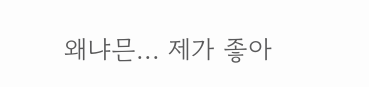왜냐믄... 제가 좋아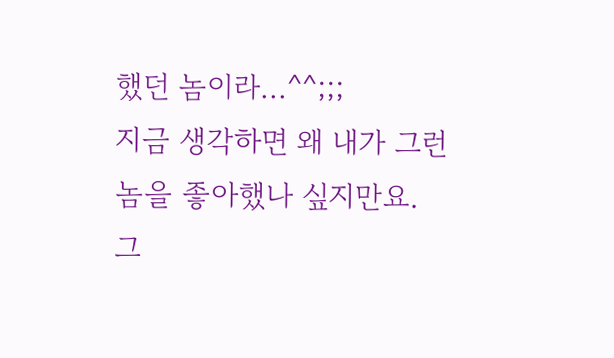했던 놈이라...^^;;;
지금 생각하면 왜 내가 그런 놈을 좋아했나 싶지만요.
그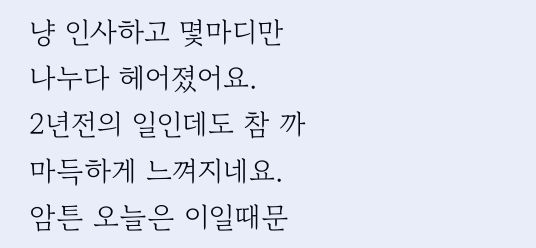냥 인사하고 몇마디만 나누다 헤어졌어요.
2년전의 일인데도 참 까마득하게 느껴지네요.
암튼 오늘은 이일때문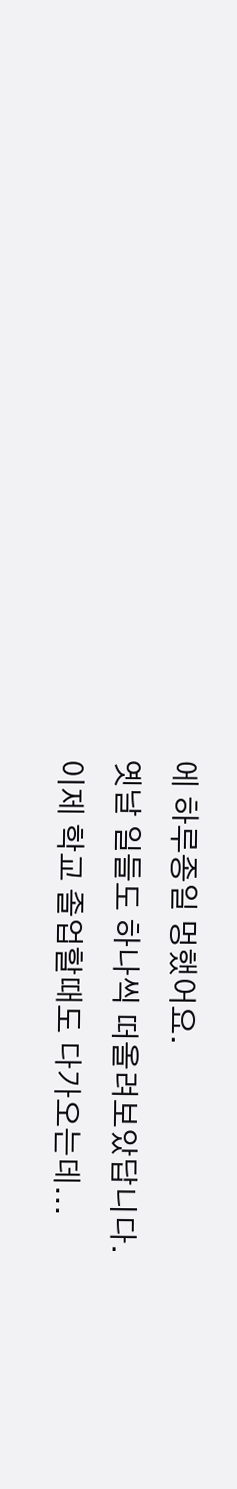에 하루종일 멍했어요.
옛날 일들도 하나씩 떠올려보았답니다.
이제 학교 졸업할때도 다가오는데...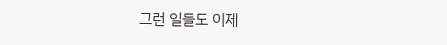그런 일들도 이제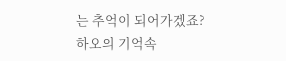는 추억이 되어가겠죠?
하오의 기억속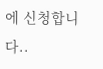에 신청합니다..